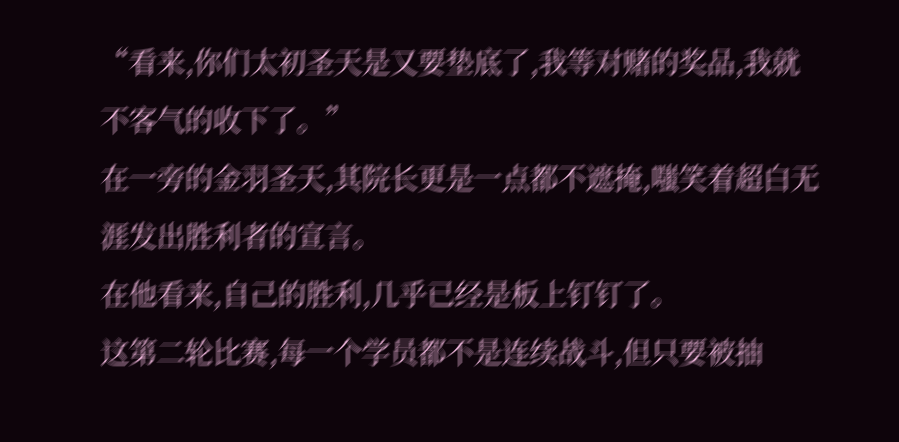“看来,你们太初圣天是又要垫底了,我等对赌的奖品,我就不客气的收下了。”
在一旁的金羽圣天,其院长更是一点都不遮掩,嗤笑着超白无涯发出胜利者的宣言。
在他看来,自己的胜利,几乎已经是板上钉钉了。
这第二轮比赛,每一个学员都不是连续战斗,但只要被抽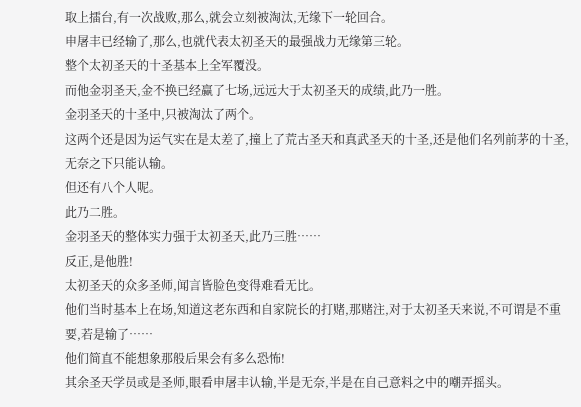取上擂台,有一次战败,那么,就会立刻被淘汰,无缘下一轮回合。
申屠丰已经输了,那么,也就代表太初圣天的最强战力无缘第三轮。
整个太初圣天的十圣基本上全军覆没。
而他金羽圣天,金不换已经赢了七场,远远大于太初圣天的成绩,此乃一胜。
金羽圣天的十圣中,只被淘汰了两个。
这两个还是因为运气实在是太差了,撞上了荒古圣天和真武圣天的十圣,还是他们名列前茅的十圣,无奈之下只能认输。
但还有八个人呢。
此乃二胜。
金羽圣天的整体实力强于太初圣天,此乃三胜……
反正,是他胜!
太初圣天的众多圣师,闻言皆脸色变得难看无比。
他们当时基本上在场,知道这老东西和自家院长的打赌,那赌注,对于太初圣天来说,不可谓是不重要,若是输了……
他们简直不能想象那般后果会有多么恐怖!
其余圣天学员或是圣师,眼看申屠丰认输,半是无奈,半是在自己意料之中的嘲弄摇头。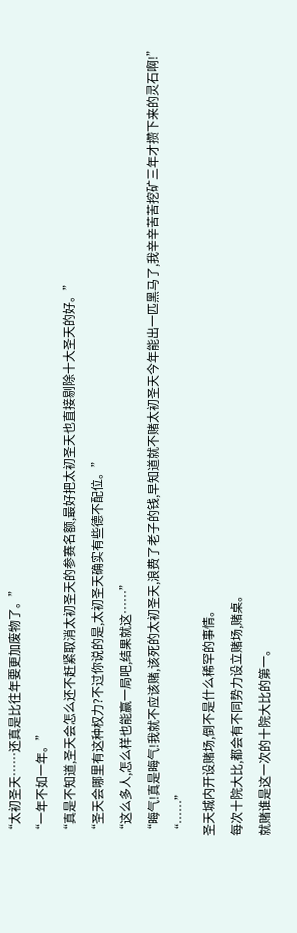“太初圣天……还真是比往年要更加废物了。”
“一年不如一年。”
“真是不知道,圣天会怎么还不赶紧取消太初圣天的参赛名额,最好把太初圣天也直接剔除十大圣天的好。”
“圣天会哪里有这种权力?不过你说的是,太初圣天确实有些德不配位。”
“这么多人,怎么样也能赢一局吧,结果就这……”
“晦气!真是晦气!我就不应该赌,该死的太初圣天,浪费了老子的钱,早知道就不赌太初圣天今年能出一匹黑马了,我辛辛苦苦挖矿三年才攒下来的灵石啊!”
“……”
圣天城内开设赌场,倒不是什么稀罕的事情。
每次十院大比,都会有不同势力设立赌场,赌桌。
就赌谁是这一次的十院大比的第一。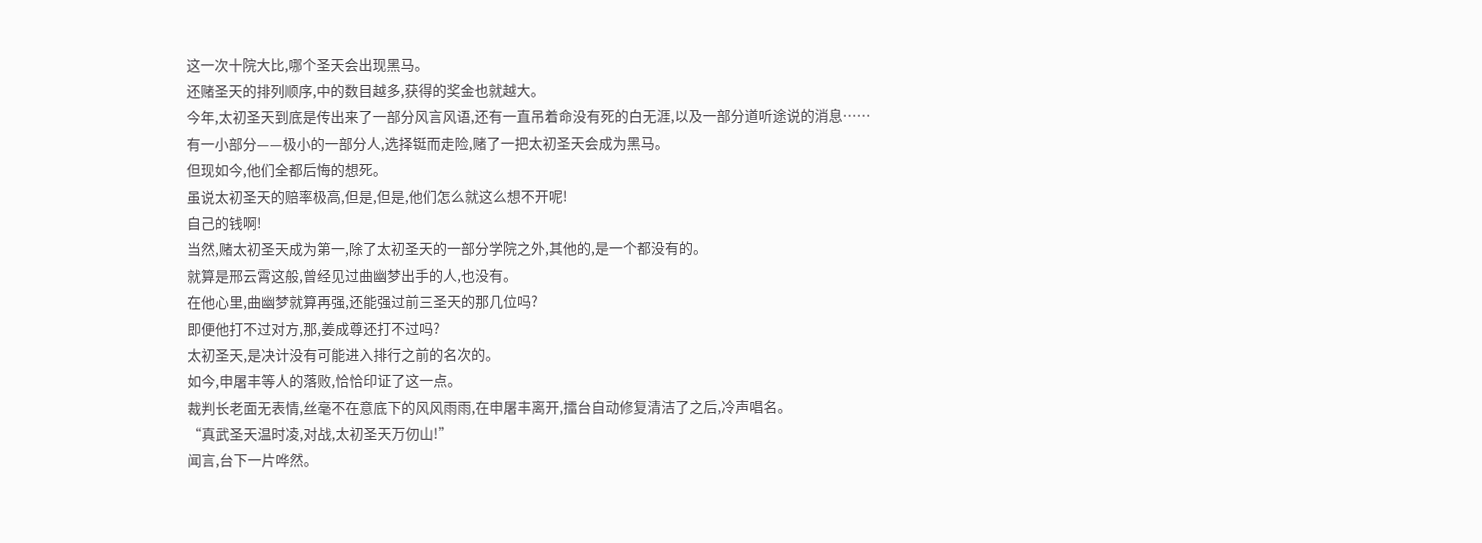这一次十院大比,哪个圣天会出现黑马。
还赌圣天的排列顺序,中的数目越多,获得的奖金也就越大。
今年,太初圣天到底是传出来了一部分风言风语,还有一直吊着命没有死的白无涯,以及一部分道听途说的消息……
有一小部分——极小的一部分人,选择铤而走险,赌了一把太初圣天会成为黑马。
但现如今,他们全都后悔的想死。
虽说太初圣天的赔率极高,但是,但是,他们怎么就这么想不开呢!
自己的钱啊!
当然,赌太初圣天成为第一,除了太初圣天的一部分学院之外,其他的,是一个都没有的。
就算是邢云霄这般,曾经见过曲幽梦出手的人,也没有。
在他心里,曲幽梦就算再强,还能强过前三圣天的那几位吗?
即便他打不过对方,那,姜成尊还打不过吗?
太初圣天,是决计没有可能进入排行之前的名次的。
如今,申屠丰等人的落败,恰恰印证了这一点。
裁判长老面无表情,丝毫不在意底下的风风雨雨,在申屠丰离开,擂台自动修复清洁了之后,冷声唱名。
“真武圣天温时凌,对战,太初圣天万仞山!”
闻言,台下一片哗然。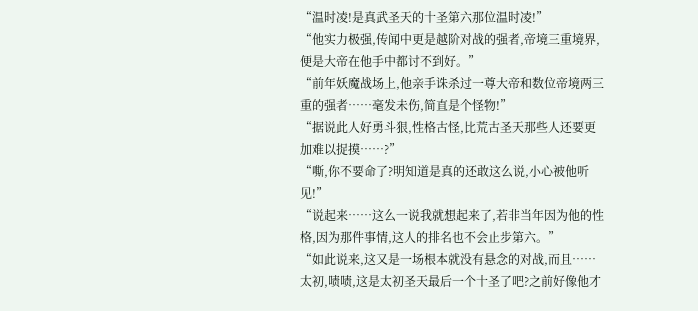“温时凌!是真武圣天的十圣第六那位温时凌!”
“他实力极强,传闻中更是越阶对战的强者,帝境三重境界,便是大帝在他手中都讨不到好。”
“前年妖魔战场上,他亲手诛杀过一尊大帝和数位帝境两三重的强者……毫发未伤,简直是个怪物!”
“据说此人好勇斗狠,性格古怪,比荒古圣天那些人还要更加难以捉摸……?”
“嘶,你不要命了?明知道是真的还敢这么说,小心被他听见!”
“说起来……这么一说我就想起来了,若非当年因为他的性格,因为那件事情,这人的排名也不会止步第六。”
“如此说来,这又是一场根本就没有悬念的对战,而且……太初,啧啧,这是太初圣天最后一个十圣了吧?之前好像他才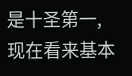是十圣第一,现在看来基本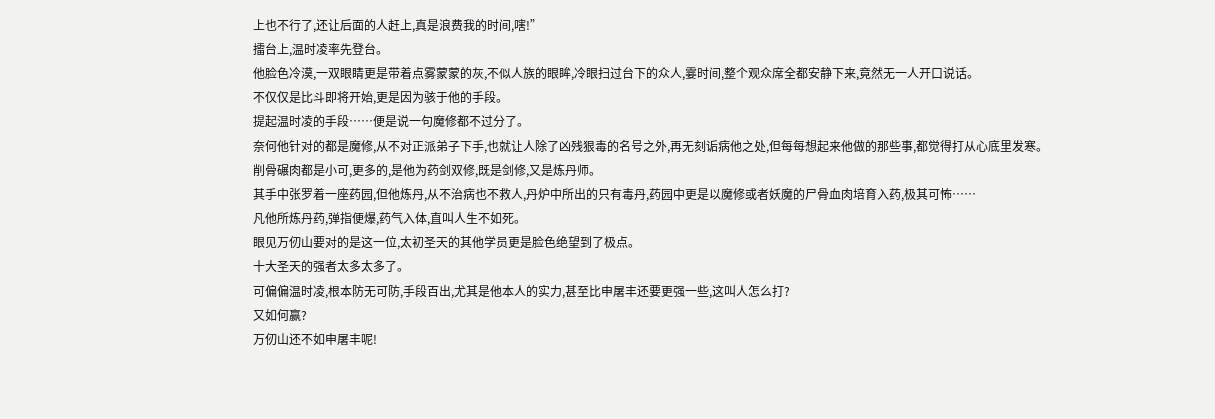上也不行了,还让后面的人赶上,真是浪费我的时间,嗐!”
擂台上,温时凌率先登台。
他脸色冷漠,一双眼睛更是带着点雾蒙蒙的灰,不似人族的眼眸,冷眼扫过台下的众人,霎时间,整个观众席全都安静下来,竟然无一人开口说话。
不仅仅是比斗即将开始,更是因为骇于他的手段。
提起温时凌的手段……便是说一句魔修都不过分了。
奈何他针对的都是魔修,从不对正派弟子下手,也就让人除了凶残狠毒的名号之外,再无刻诟病他之处,但每每想起来他做的那些事,都觉得打从心底里发寒。
削骨碾肉都是小可,更多的,是他为药剑双修,既是剑修,又是炼丹师。
其手中张罗着一座药园,但他炼丹,从不治病也不救人,丹炉中所出的只有毒丹,药园中更是以魔修或者妖魔的尸骨血肉培育入药,极其可怖……
凡他所炼丹药,弹指便爆,药气入体,直叫人生不如死。
眼见万仞山要对的是这一位,太初圣天的其他学员更是脸色绝望到了极点。
十大圣天的强者太多太多了。
可偏偏温时凌,根本防无可防,手段百出,尤其是他本人的实力,甚至比申屠丰还要更强一些,这叫人怎么打?
又如何赢?
万仞山还不如申屠丰呢!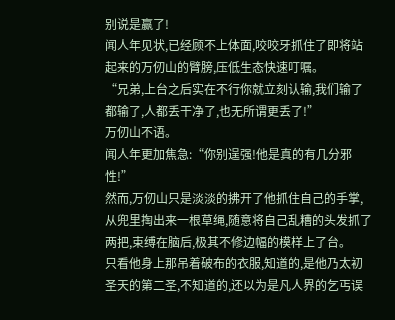别说是赢了!
闻人年见状,已经顾不上体面,咬咬牙抓住了即将站起来的万仞山的臂膀,压低生态快速叮嘱。
“兄弟,上台之后实在不行你就立刻认输,我们输了都输了,人都丢干净了,也无所谓更丢了!”
万仞山不语。
闻人年更加焦急:“你别逞强!他是真的有几分邪性!”
然而,万仞山只是淡淡的拂开了他抓住自己的手掌,从兜里掏出来一根草绳,随意将自己乱糟的头发抓了两把,束缚在脑后,极其不修边幅的模样上了台。
只看他身上那吊着破布的衣服,知道的,是他乃太初圣天的第二圣,不知道的,还以为是凡人界的乞丐误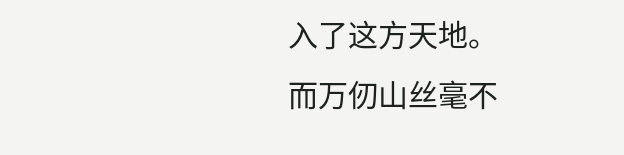入了这方天地。
而万仞山丝毫不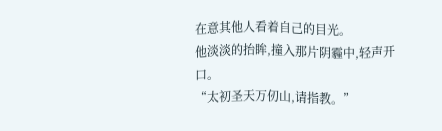在意其他人看着自己的目光。
他淡淡的抬眸,撞入那片阴霾中,轻声开口。
“太初圣天万仞山,请指教。”